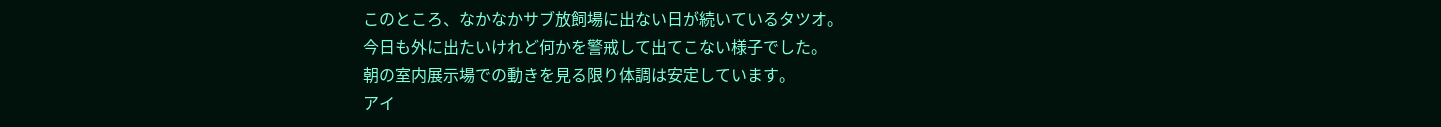このところ、なかなかサブ放飼場に出ない日が続いているタツオ。
今日も外に出たいけれど何かを警戒して出てこない様子でした。
朝の室内展示場での動きを見る限り体調は安定しています。
アイ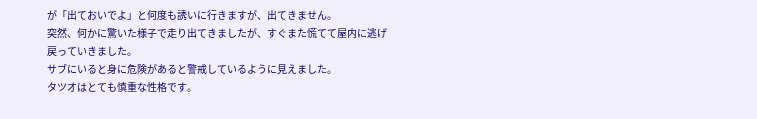が「出ておいでよ」と何度も誘いに行きますが、出てきません。
突然、何かに驚いた様子で走り出てきましたが、すぐまた慌てて屋内に逃げ戻っていきました。
サブにいると身に危険があると警戒しているように見えました。
タツオはとても慎重な性格です。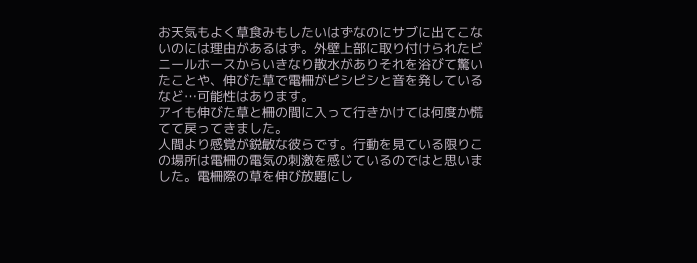お天気もよく草食みもしたいはずなのにサブに出てこないのには理由があるはず。外壁上部に取り付けられたビニールホースからいきなり散水がありそれを浴びて驚いたことや、伸びた草で電柵がピシピシと音を発しているなど…可能性はあります。
アイも伸びた草と柵の間に入って行きかけては何度か慌てて戻ってきました。
人間より感覚が鋭敏な彼らです。行動を見ている限りこの場所は電柵の電気の刺激を感じているのではと思いました。電柵際の草を伸び放題にし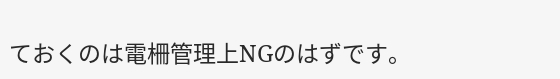ておくのは電柵管理上NGのはずです。